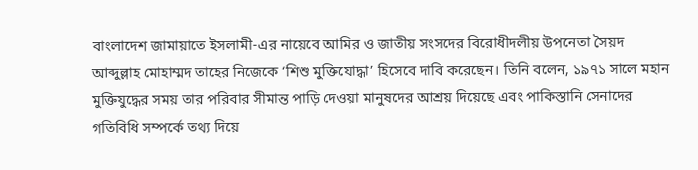বাংলাদেশ জামায়াতে ইসলামী-এর নায়েবে আমির ও জাতীয় সংসদের বিরোধীদলীয় উপনেতা সৈয়দ আব্দুল্লাহ মোহাম্মদ তাহের নিজেকে ‘শিশু মুক্তিযোদ্ধা’ হিসেবে দাবি করেছেন। তিনি বলেন, ১৯৭১ সালে মহান মুক্তিযুদ্ধের সময় তার পরিবার সীমান্ত পাড়ি দেওয়া মানুষদের আশ্রয় দিয়েছে এবং পাকিস্তানি সেনাদের গতিবিধি সম্পর্কে তথ্য দিয়ে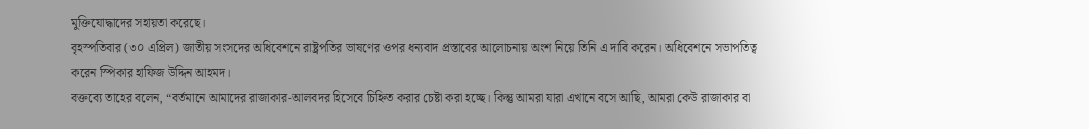মুক্তিযোদ্ধাদের সহায়তা করেছে।
বৃহস্পতিবার (৩০ এপ্রিল) জাতীয় সংসদের অধিবেশনে রাষ্ট্রপতির ভাষণের ওপর ধন্যবাদ প্রস্তাবের আলোচনায় অংশ নিয়ে তিনি এ দাবি করেন। অধিবেশনে সভাপতিত্ব করেন স্পিকার হাফিজ উদ্দিন আহমদ।
বক্তব্যে তাহের বলেন, “বর্তমানে আমাদের রাজাকার-আলবদর হিসেবে চিহ্নিত করার চেষ্টা করা হচ্ছে। কিন্তু আমরা যারা এখানে বসে আছি, আমরা কেউ রাজাকার বা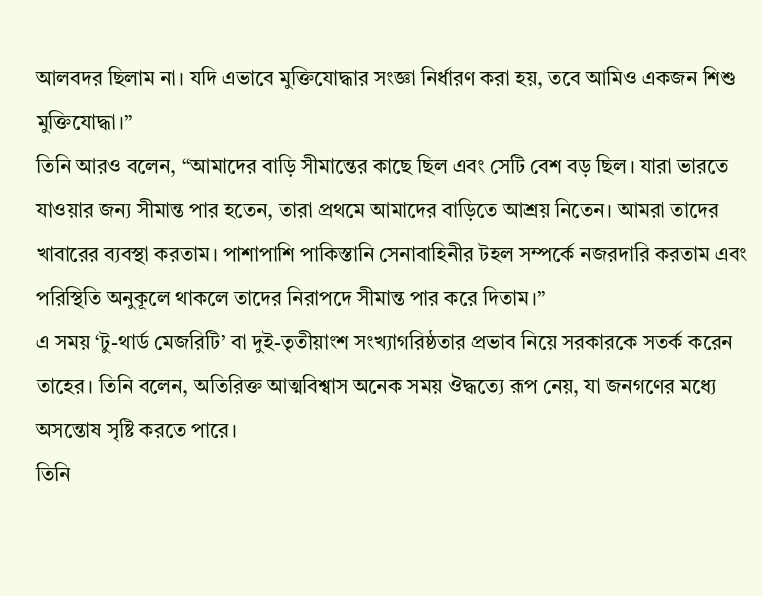আলবদর ছিলাম না। যদি এভাবে মুক্তিযোদ্ধার সংজ্ঞা নির্ধারণ করা হয়, তবে আমিও একজন শিশু মুক্তিযোদ্ধা।”
তিনি আরও বলেন, “আমাদের বাড়ি সীমান্তের কাছে ছিল এবং সেটি বেশ বড় ছিল। যারা ভারতে যাওয়ার জন্য সীমান্ত পার হতেন, তারা প্রথমে আমাদের বাড়িতে আশ্রয় নিতেন। আমরা তাদের খাবারের ব্যবস্থা করতাম। পাশাপাশি পাকিস্তানি সেনাবাহিনীর টহল সম্পর্কে নজরদারি করতাম এবং পরিস্থিতি অনুকূলে থাকলে তাদের নিরাপদে সীমান্ত পার করে দিতাম।”
এ সময় ‘টু-থার্ড মেজরিটি’ বা দুই-তৃতীয়াংশ সংখ্যাগরিষ্ঠতার প্রভাব নিয়ে সরকারকে সতর্ক করেন তাহের। তিনি বলেন, অতিরিক্ত আত্মবিশ্বাস অনেক সময় ঔদ্ধত্যে রূপ নেয়, যা জনগণের মধ্যে অসন্তোষ সৃষ্টি করতে পারে।
তিনি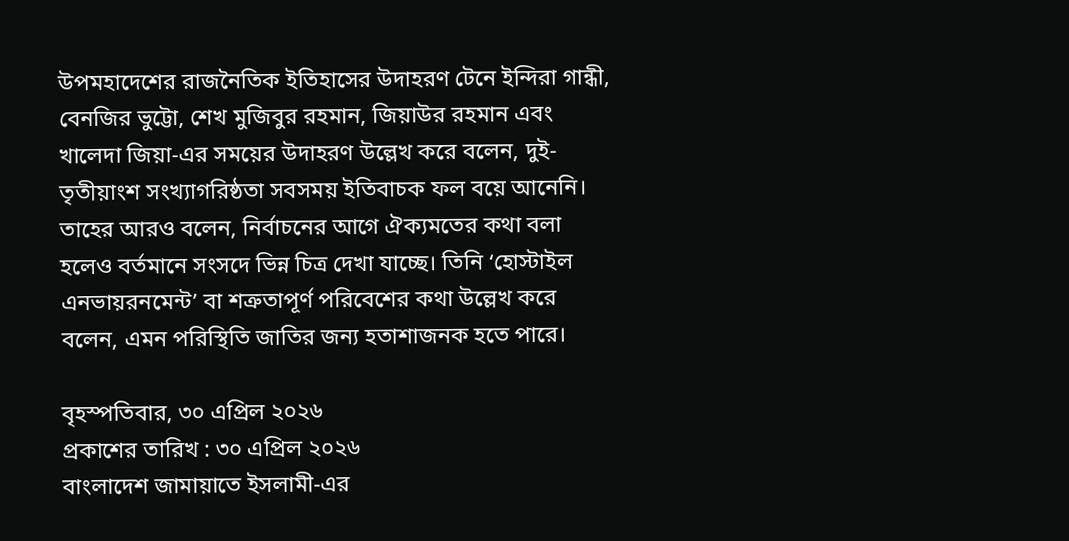উপমহাদেশের রাজনৈতিক ইতিহাসের উদাহরণ টেনে ইন্দিরা গান্ধী, বেনজির ভুট্টো, শেখ মুজিবুর রহমান, জিয়াউর রহমান এবং খালেদা জিয়া-এর সময়ের উদাহরণ উল্লেখ করে বলেন, দুই-তৃতীয়াংশ সংখ্যাগরিষ্ঠতা সবসময় ইতিবাচক ফল বয়ে আনেনি।
তাহের আরও বলেন, নির্বাচনের আগে ঐক্যমতের কথা বলা হলেও বর্তমানে সংসদে ভিন্ন চিত্র দেখা যাচ্ছে। তিনি ‘হোস্টাইল এনভায়রনমেন্ট’ বা শত্রুতাপূর্ণ পরিবেশের কথা উল্লেখ করে বলেন, এমন পরিস্থিতি জাতির জন্য হতাশাজনক হতে পারে।

বৃহস্পতিবার, ৩০ এপ্রিল ২০২৬
প্রকাশের তারিখ : ৩০ এপ্রিল ২০২৬
বাংলাদেশ জামায়াতে ইসলামী-এর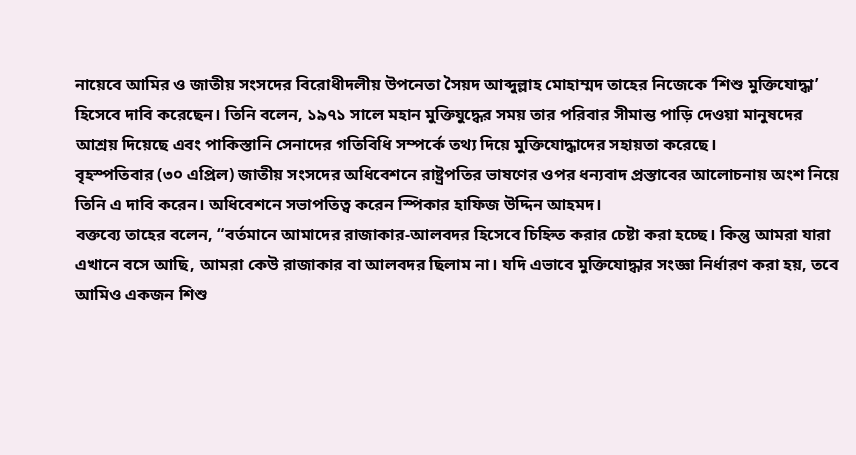নায়েবে আমির ও জাতীয় সংসদের বিরোধীদলীয় উপনেতা সৈয়দ আব্দুল্লাহ মোহাম্মদ তাহের নিজেকে ‘শিশু মুক্তিযোদ্ধা’ হিসেবে দাবি করেছেন। তিনি বলেন, ১৯৭১ সালে মহান মুক্তিযুদ্ধের সময় তার পরিবার সীমান্ত পাড়ি দেওয়া মানুষদের আশ্রয় দিয়েছে এবং পাকিস্তানি সেনাদের গতিবিধি সম্পর্কে তথ্য দিয়ে মুক্তিযোদ্ধাদের সহায়তা করেছে।
বৃহস্পতিবার (৩০ এপ্রিল) জাতীয় সংসদের অধিবেশনে রাষ্ট্রপতির ভাষণের ওপর ধন্যবাদ প্রস্তাবের আলোচনায় অংশ নিয়ে তিনি এ দাবি করেন। অধিবেশনে সভাপতিত্ব করেন স্পিকার হাফিজ উদ্দিন আহমদ।
বক্তব্যে তাহের বলেন, “বর্তমানে আমাদের রাজাকার-আলবদর হিসেবে চিহ্নিত করার চেষ্টা করা হচ্ছে। কিন্তু আমরা যারা এখানে বসে আছি, আমরা কেউ রাজাকার বা আলবদর ছিলাম না। যদি এভাবে মুক্তিযোদ্ধার সংজ্ঞা নির্ধারণ করা হয়, তবে আমিও একজন শিশু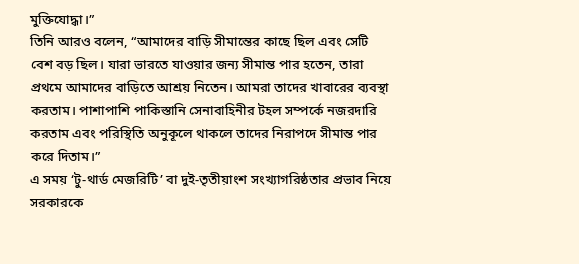মুক্তিযোদ্ধা।”
তিনি আরও বলেন, “আমাদের বাড়ি সীমান্তের কাছে ছিল এবং সেটি বেশ বড় ছিল। যারা ভারতে যাওয়ার জন্য সীমান্ত পার হতেন, তারা প্রথমে আমাদের বাড়িতে আশ্রয় নিতেন। আমরা তাদের খাবারের ব্যবস্থা করতাম। পাশাপাশি পাকিস্তানি সেনাবাহিনীর টহল সম্পর্কে নজরদারি করতাম এবং পরিস্থিতি অনুকূলে থাকলে তাদের নিরাপদে সীমান্ত পার করে দিতাম।”
এ সময় ‘টু-থার্ড মেজরিটি’ বা দুই-তৃতীয়াংশ সংখ্যাগরিষ্ঠতার প্রভাব নিয়ে সরকারকে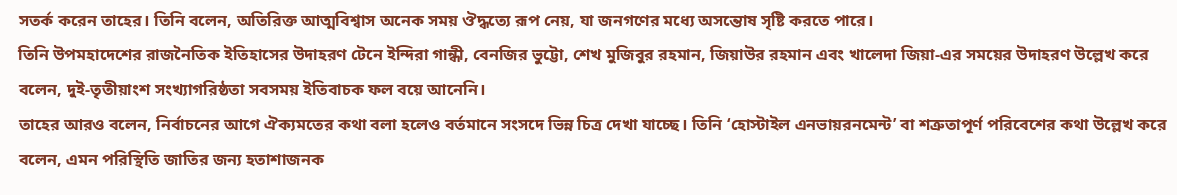সতর্ক করেন তাহের। তিনি বলেন, অতিরিক্ত আত্মবিশ্বাস অনেক সময় ঔদ্ধত্যে রূপ নেয়, যা জনগণের মধ্যে অসন্তোষ সৃষ্টি করতে পারে।
তিনি উপমহাদেশের রাজনৈতিক ইতিহাসের উদাহরণ টেনে ইন্দিরা গান্ধী, বেনজির ভুট্টো, শেখ মুজিবুর রহমান, জিয়াউর রহমান এবং খালেদা জিয়া-এর সময়ের উদাহরণ উল্লেখ করে বলেন, দুই-তৃতীয়াংশ সংখ্যাগরিষ্ঠতা সবসময় ইতিবাচক ফল বয়ে আনেনি।
তাহের আরও বলেন, নির্বাচনের আগে ঐক্যমতের কথা বলা হলেও বর্তমানে সংসদে ভিন্ন চিত্র দেখা যাচ্ছে। তিনি ‘হোস্টাইল এনভায়রনমেন্ট’ বা শত্রুতাপূর্ণ পরিবেশের কথা উল্লেখ করে বলেন, এমন পরিস্থিতি জাতির জন্য হতাশাজনক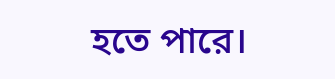হতে পারে।